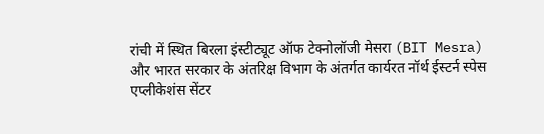रांची में स्थित बिरला इंस्टीट्यूट ऑफ टेक्नोलॉजी मेसरा (BIT Mesra) और भारत सरकार के अंतरिक्ष विभाग के अंतर्गत कार्यरत नॉर्थ ईस्टर्न स्पेस एप्लीकेशंस सेंटर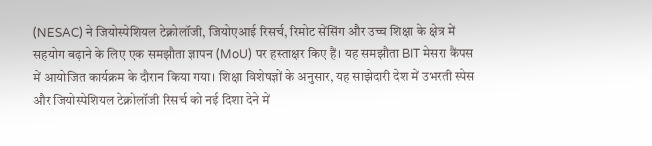(NESAC) ने जियोस्पेशियल टेक्नोलॉजी, जियोएआई रिसर्च, रिमोट सेंसिंग और उच्च शिक्षा के क्षेत्र में सहयोग बढ़ाने के लिए एक समझौता ज्ञापन (MoU) पर हस्ताक्षर किए हैं। यह समझौता BIT मेसरा कैंपस में आयोजित कार्यक्रम के दौरान किया गया। शिक्षा विशेषज्ञों के अनुसार, यह साझेदारी देश में उभरती स्पेस और जियोस्पेशियल टेक्नोलॉजी रिसर्च को नई दिशा देने में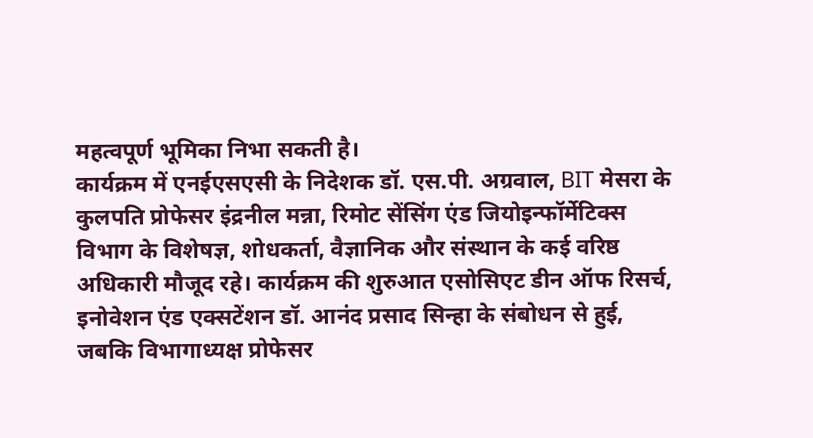महत्वपूर्ण भूमिका निभा सकती है।
कार्यक्रम में एनईएसएसी के निदेशक डॉ. एस.पी. अग्रवाल, BIT मेसरा के कुलपति प्रोफेसर इंद्रनील मन्ना, रिमोट सेंसिंग एंड जियोइन्फॉर्मेटिक्स विभाग के विशेषज्ञ, शोधकर्ता, वैज्ञानिक और संस्थान के कई वरिष्ठ अधिकारी मौजूद रहे। कार्यक्रम की शुरुआत एसोसिएट डीन ऑफ रिसर्च, इनोवेशन एंड एक्सटेंशन डॉ. आनंद प्रसाद सिन्हा के संबोधन से हुई, जबकि विभागाध्यक्ष प्रोफेसर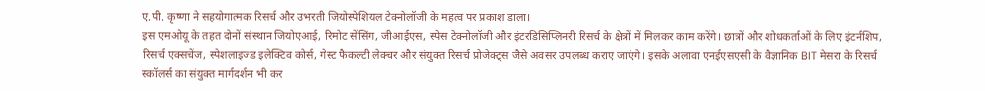ए.पी. कृष्णा ने सहयोगात्मक रिसर्च और उभरती जियोस्पेशियल टेक्नोलॉजी के महत्व पर प्रकाश डाला।
इस एमओयू के तहत दोनों संस्थान जियोएआई, रिमोट सेंसिंग, जीआईएस, स्पेस टेक्नोलॉजी और इंटरडिसिप्लिनरी रिसर्च के क्षेत्रों में मिलकर काम करेंगे। छात्रों और शोधकर्ताओं के लिए इंटर्नशिप, रिसर्च एक्सचेंज, स्पेशलाइज्ड इलेक्टिव कोर्स, गेस्ट फैकल्टी लेक्चर और संयुक्त रिसर्च प्रोजेक्ट्स जैसे अवसर उपलब्ध कराए जाएंगे। इसके अलावा एनईएसएसी के वैज्ञानिक BIT मेसरा के रिसर्च स्कॉलर्स का संयुक्त मार्गदर्शन भी कर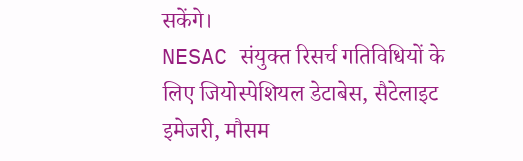सकेंगे।
NESAC संयुक्त रिसर्च गतिविधियों के लिए जियोस्पेशियल डेटाबेस, सैटेलाइट इमेजरी, मौसम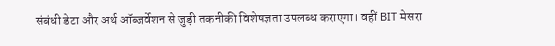संबंधी डेटा और अर्थ ऑब्जर्वेशन से जुड़ी तकनीकी विशेषज्ञता उपलब्ध कराएगा। वहीं BIT मेसरा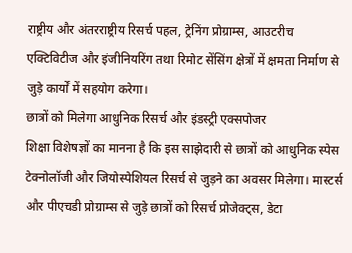राष्ट्रीय और अंतरराष्ट्रीय रिसर्च पहल, ट्रेनिंग प्रोग्राम्स, आउटरीच एक्टिविटीज और इंजीनियरिंग तथा रिमोट सेंसिंग क्षेत्रों में क्षमता निर्माण से जुड़े कार्यों में सहयोग करेगा।
छात्रों को मिलेगा आधुनिक रिसर्च और इंडस्ट्री एक्सपोजर
शिक्षा विशेषज्ञों का मानना है कि इस साझेदारी से छात्रों को आधुनिक स्पेस टेक्नोलॉजी और जियोस्पेशियल रिसर्च से जुड़ने का अवसर मिलेगा। मास्टर्स और पीएचडी प्रोग्राम्स से जुड़े छात्रों को रिसर्च प्रोजेक्ट्स, डेटा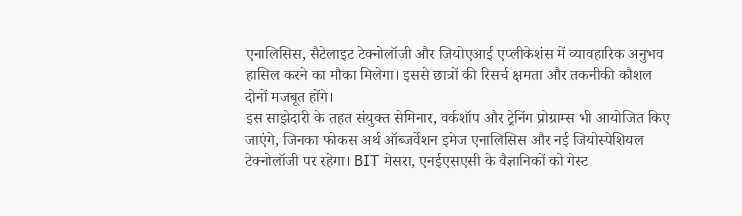एनालिसिस, सैटेलाइट टेक्नोलॉजी और जियोएआई एप्लीकेशंस में व्यावहारिक अनुभव हासिल करने का मौका मिलेगा। इससे छात्रों की रिसर्च क्षमता और तकनीकी कौशल दोनों मजबूत होंगे।
इस साझेदारी के तहत संयुक्त सेमिनार, वर्कशॉप और ट्रेनिंग प्रोग्राम्स भी आयोजित किए जाएंगे, जिनका फोकस अर्थ ऑब्जर्वेशन इमेज एनालिसिस और नई जियोस्पेशियल टेक्नोलॉजी पर रहेगा। BIT मेसरा, एनईएसएसी के वैज्ञानिकों को गेस्ट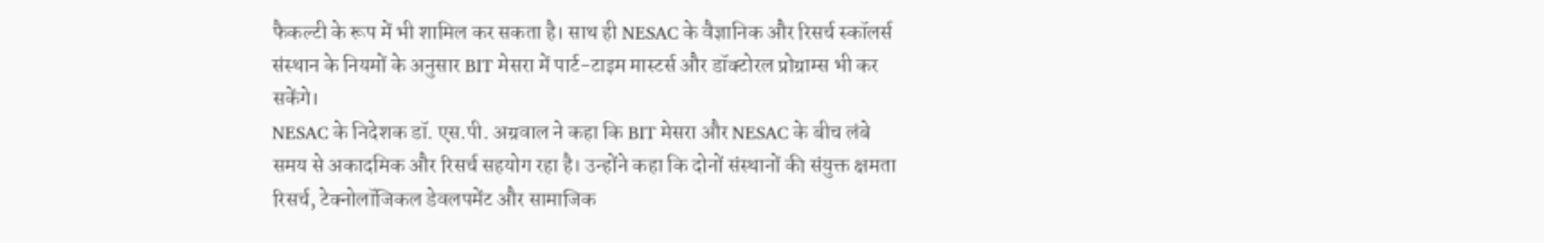फैकल्टी के रूप में भी शामिल कर सकता है। साथ ही NESAC के वैज्ञानिक और रिसर्च स्कॉलर्स संस्थान के नियमों के अनुसार BIT मेसरा में पार्ट-टाइम मास्टर्स और डॉक्टोरल प्रोग्राम्स भी कर सकेंगे।
NESAC के निदेशक डॉ. एस.पी. अग्रवाल ने कहा कि BIT मेसरा और NESAC के बीच लंबे समय से अकादमिक और रिसर्च सहयोग रहा है। उन्होंने कहा कि दोनों संस्थानों की संयुक्त क्षमता रिसर्च, टेक्नोलॉजिकल डेवलपमेंट और सामाजिक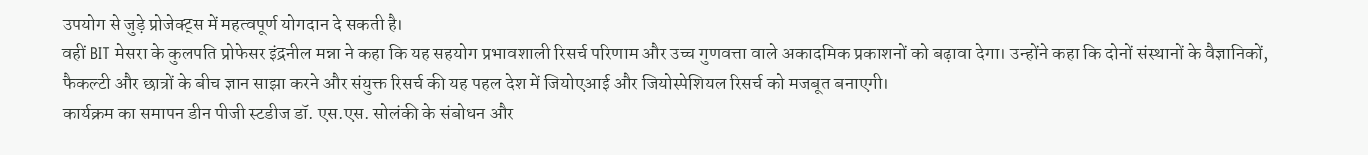उपयोग से जुड़े प्रोजेक्ट्स में महत्वपूर्ण योगदान दे सकती है।
वहीं BIT मेसरा के कुलपति प्रोफेसर इंद्रनील मन्ना ने कहा कि यह सहयोग प्रभावशाली रिसर्च परिणाम और उच्च गुणवत्ता वाले अकादमिक प्रकाशनों को बढ़ावा देगा। उन्होंने कहा कि दोनों संस्थानों के वैज्ञानिकों, फैकल्टी और छात्रों के बीच ज्ञान साझा करने और संयुक्त रिसर्च की यह पहल देश में जियोएआई और जियोस्पेशियल रिसर्च को मजबूत बनाएगी।
कार्यक्रम का समापन डीन पीजी स्टडीज डॉ. एस.एस. सोलंकी के संबोधन और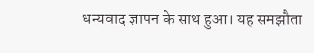धन्यवाद ज्ञापन के साथ हुआ। यह समझौता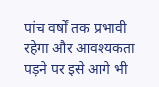पांच वर्षों तक प्रभावी रहेगा और आवश्यकता पड़ने पर इसे आगे भी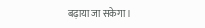बढ़ाया जा सकेगा।